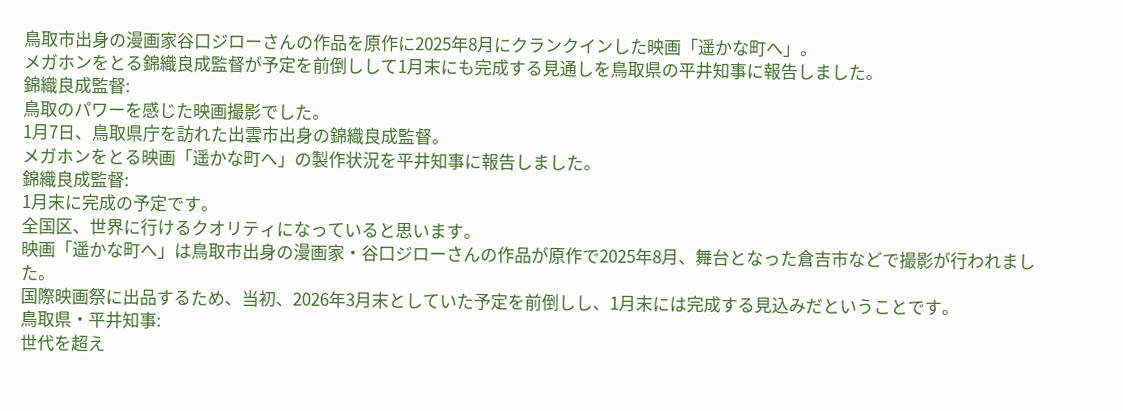鳥取市出身の漫画家谷口ジローさんの作品を原作に2025年8月にクランクインした映画「遥かな町へ」。
メガホンをとる錦織良成監督が予定を前倒しして1月末にも完成する見通しを鳥取県の平井知事に報告しました。
錦織良成監督:
鳥取のパワーを感じた映画撮影でした。
1月7日、鳥取県庁を訪れた出雲市出身の錦織良成監督。
メガホンをとる映画「遥かな町へ」の製作状況を平井知事に報告しました。
錦織良成監督:
1月末に完成の予定です。
全国区、世界に行けるクオリティになっていると思います。
映画「遥かな町へ」は鳥取市出身の漫画家・谷口ジローさんの作品が原作で2025年8月、舞台となった倉吉市などで撮影が行われました。
国際映画祭に出品するため、当初、2026年3月末としていた予定を前倒しし、1月末には完成する見込みだということです。
鳥取県・平井知事:
世代を超え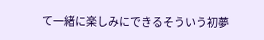て一緒に楽しみにできるそういう初夢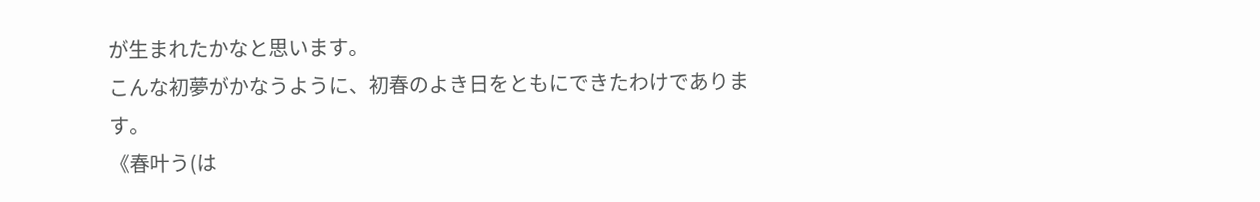が生まれたかなと思います。
こんな初夢がかなうように、初春のよき日をともにできたわけであります。
《春叶う(は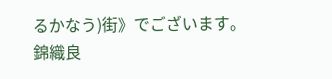るかなう)街》でございます。
錦織良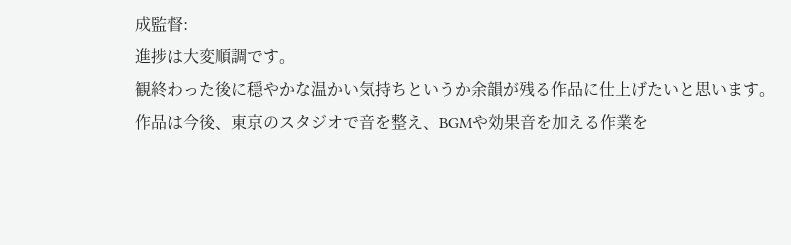成監督:
進捗は大変順調です。
観終わった後に穏やかな温かい気持ちというか余韻が残る作品に仕上げたいと思います。
作品は今後、東京のスタジオで音を整え、BGMや効果音を加える作業を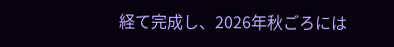経て完成し、2026年秋ごろには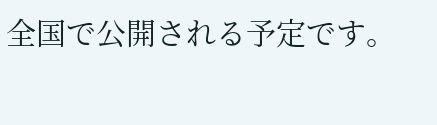全国で公開される予定です。